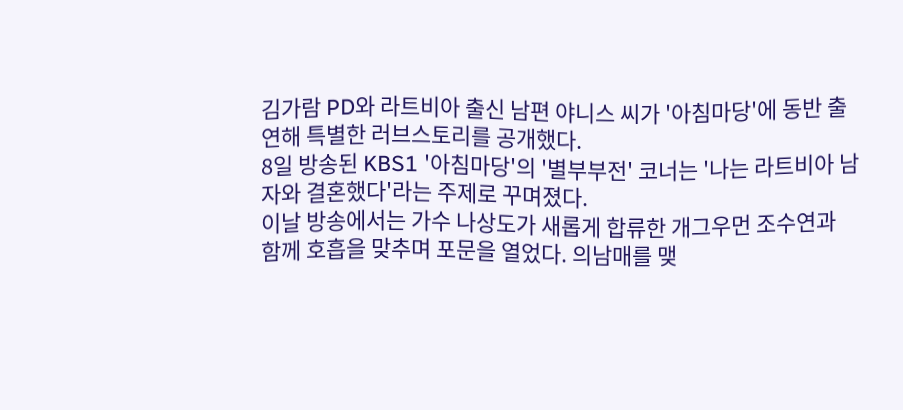김가람 PD와 라트비아 출신 남편 야니스 씨가 '아침마당'에 동반 출연해 특별한 러브스토리를 공개했다.
8일 방송된 KBS1 '아침마당'의 '별부부전' 코너는 '나는 라트비아 남자와 결혼했다'라는 주제로 꾸며졌다.
이날 방송에서는 가수 나상도가 새롭게 합류한 개그우먼 조수연과 함께 호흡을 맞추며 포문을 열었다. 의남매를 맺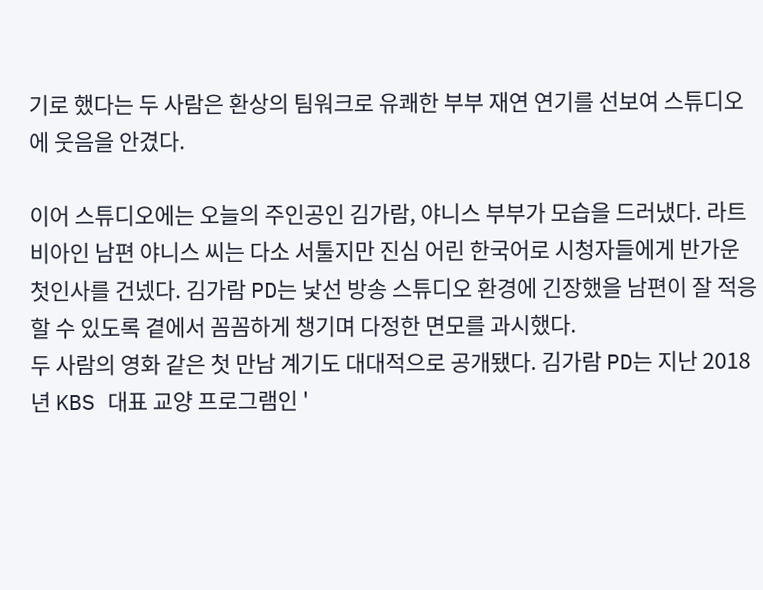기로 했다는 두 사람은 환상의 팀워크로 유쾌한 부부 재연 연기를 선보여 스튜디오에 웃음을 안겼다.

이어 스튜디오에는 오늘의 주인공인 김가람, 야니스 부부가 모습을 드러냈다. 라트비아인 남편 야니스 씨는 다소 서툴지만 진심 어린 한국어로 시청자들에게 반가운 첫인사를 건넸다. 김가람 PD는 낯선 방송 스튜디오 환경에 긴장했을 남편이 잘 적응할 수 있도록 곁에서 꼼꼼하게 챙기며 다정한 면모를 과시했다.
두 사람의 영화 같은 첫 만남 계기도 대대적으로 공개됐다. 김가람 PD는 지난 2018년 KBS 대표 교양 프로그램인 '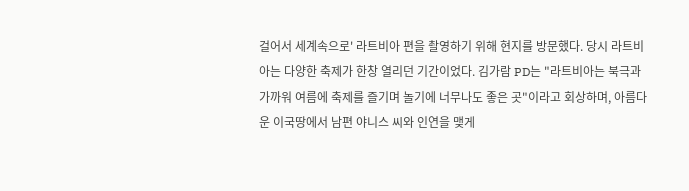걸어서 세계속으로' 라트비아 편을 촬영하기 위해 현지를 방문했다. 당시 라트비아는 다양한 축제가 한창 열리던 기간이었다. 김가람 PD는 "라트비아는 북극과 가까워 여름에 축제를 즐기며 놀기에 너무나도 좋은 곳"이라고 회상하며, 아름다운 이국땅에서 남편 야니스 씨와 인연을 맺게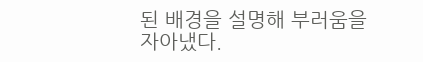된 배경을 설명해 부러움을 자아냈다.